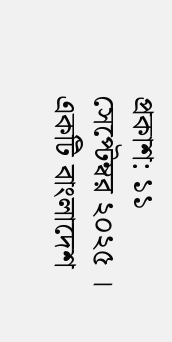প্রকাশ: ১১ সেপ্টেম্বর ২০২৫ । একটি বাংলাদেশ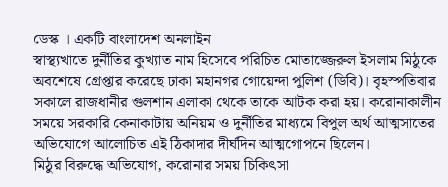ডেস্ক । একটি বাংলাদেশ অনলাইন
স্বাস্থ্যখাতে দুর্নীতির কুখ্যাত নাম হিসেবে পরিচিত মোতাজ্জেরুল ইসলাম মিঠুকে অবশেষে গ্রেপ্তার করেছে ঢাকা মহানগর গোয়েন্দা পুলিশ (ডিবি)। বৃহস্পতিবার সকালে রাজধানীর গুলশান এলাকা থেকে তাকে আটক করা হয়। করোনাকালীন সময়ে সরকারি কেনাকাটায় অনিয়ম ও দুর্নীতির মাধ্যমে বিপুল অর্থ আত্মসাতের অভিযোগে আলোচিত এই ঠিকাদার দীর্ঘদিন আত্মগোপনে ছিলেন।
মিঠুর বিরুদ্ধে অভিযোগ, করোনার সময় চিকিৎসা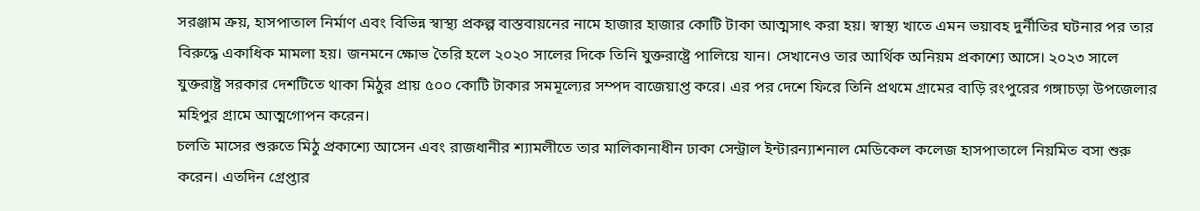সরঞ্জাম ক্রয়, হাসপাতাল নির্মাণ এবং বিভিন্ন স্বাস্থ্য প্রকল্প বাস্তবায়নের নামে হাজার হাজার কোটি টাকা আত্মসাৎ করা হয়। স্বাস্থ্য খাতে এমন ভয়াবহ দুর্নীতির ঘটনার পর তার বিরুদ্ধে একাধিক মামলা হয়। জনমনে ক্ষোভ তৈরি হলে ২০২০ সালের দিকে তিনি যুক্তরাষ্ট্রে পালিয়ে যান। সেখানেও তার আর্থিক অনিয়ম প্রকাশ্যে আসে। ২০২৩ সালে যুক্তরাষ্ট্র সরকার দেশটিতে থাকা মিঠুর প্রায় ৫০০ কোটি টাকার সমমূল্যের সম্পদ বাজেয়াপ্ত করে। এর পর দেশে ফিরে তিনি প্রথমে গ্রামের বাড়ি রংপুরের গঙ্গাচড়া উপজেলার মহিপুর গ্রামে আত্মগোপন করেন।
চলতি মাসের শুরুতে মিঠু প্রকাশ্যে আসেন এবং রাজধানীর শ্যামলীতে তার মালিকানাধীন ঢাকা সেন্ট্রাল ইন্টারন্যাশনাল মেডিকেল কলেজ হাসপাতালে নিয়মিত বসা শুরু করেন। এতদিন গ্রেপ্তার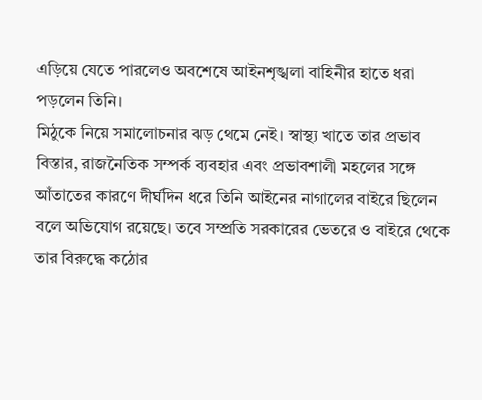এড়িয়ে যেতে পারলেও অবশেষে আইনশৃঙ্খলা বাহিনীর হাতে ধরা পড়লেন তিনি।
মিঠুকে নিয়ে সমালোচনার ঝড় থেমে নেই। স্বাস্থ্য খাতে তার প্রভাব বিস্তার, রাজনৈতিক সম্পর্ক ব্যবহার এবং প্রভাবশালী মহলের সঙ্গে আঁতাতের কারণে দীর্ঘদিন ধরে তিনি আইনের নাগালের বাইরে ছিলেন বলে অভিযোগ রয়েছে। তবে সম্প্রতি সরকারের ভেতরে ও বাইরে থেকে তার বিরুদ্ধে কঠোর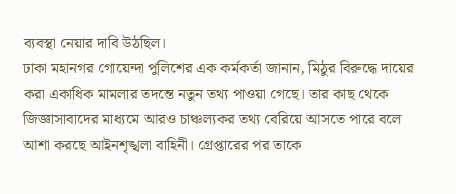ব্যবস্থা নেয়ার দাবি উঠছিল।
ঢাকা মহানগর গোয়েন্দা পুলিশের এক কর্মকর্তা জানান, মিঠুর বিরুদ্ধে দায়ের করা একাধিক মামলার তদন্তে নতুন তথ্য পাওয়া গেছে। তার কাছ থেকে জিজ্ঞাসাবাদের মাধ্যমে আরও চাঞ্চল্যকর তথ্য বেরিয়ে আসতে পারে বলে আশা করছে আইনশৃঙ্খলা বাহিনী। গ্রেপ্তারের পর তাকে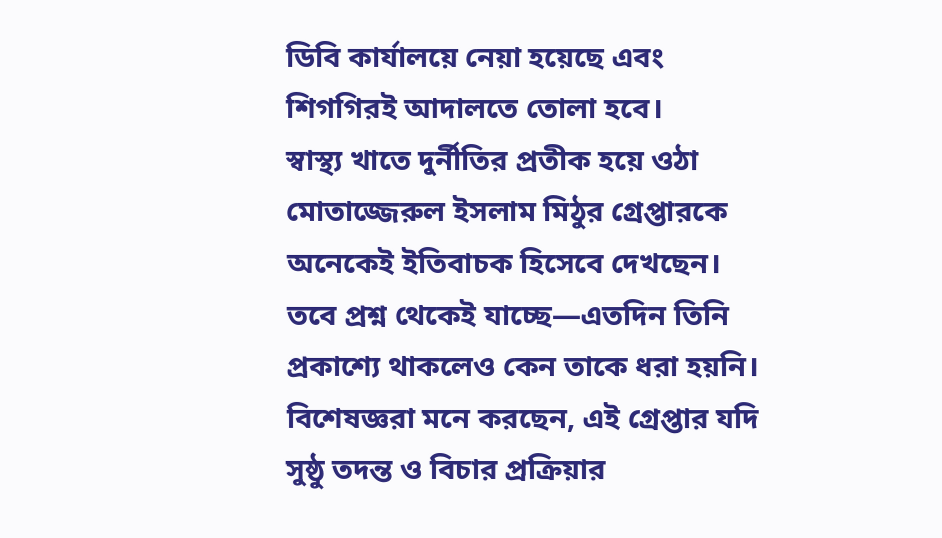ডিবি কার্যালয়ে নেয়া হয়েছে এবং শিগগিরই আদালতে তোলা হবে।
স্বাস্থ্য খাতে দুর্নীতির প্রতীক হয়ে ওঠা মোতাজ্জেরুল ইসলাম মিঠুর গ্রেপ্তারকে অনেকেই ইতিবাচক হিসেবে দেখছেন। তবে প্রশ্ন থেকেই যাচ্ছে—এতদিন তিনি প্রকাশ্যে থাকলেও কেন তাকে ধরা হয়নি। বিশেষজ্ঞরা মনে করছেন, এই গ্রেপ্তার যদি সুষ্ঠু তদন্ত ও বিচার প্রক্রিয়ার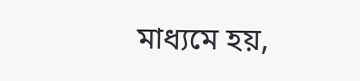মাধ্যমে হয়,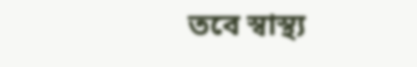তবে স্বাস্থ্য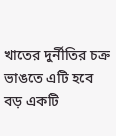খাতের দুর্নীতির চক্র ভাঙতে এটি হবে বড় একটি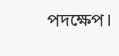পদক্ষেপ।